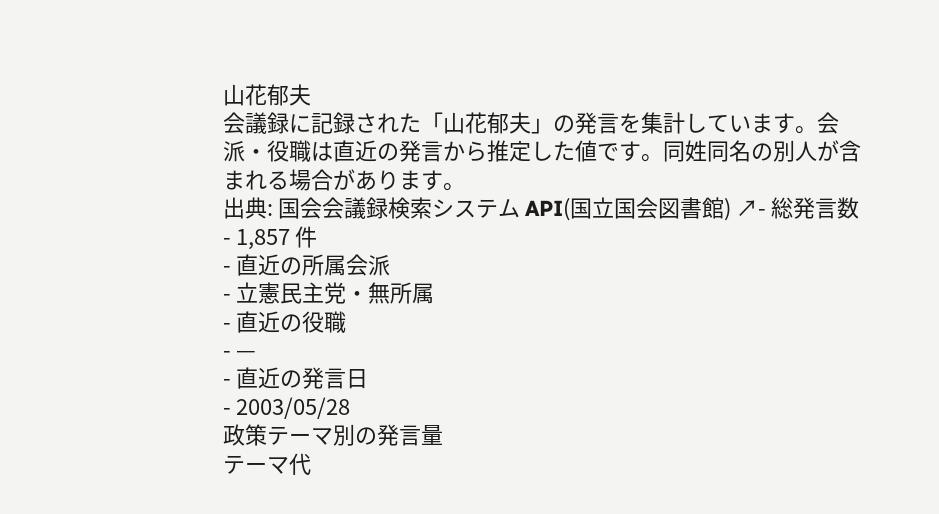山花郁夫
会議録に記録された「山花郁夫」の発言を集計しています。会派・役職は直近の発言から推定した値です。同姓同名の別人が含まれる場合があります。
出典: 国会会議録検索システム API(国立国会図書館) ↗- 総発言数
- 1,857 件
- 直近の所属会派
- 立憲民主党・無所属
- 直近の役職
- —
- 直近の発言日
- 2003/05/28
政策テーマ別の発言量
テーマ代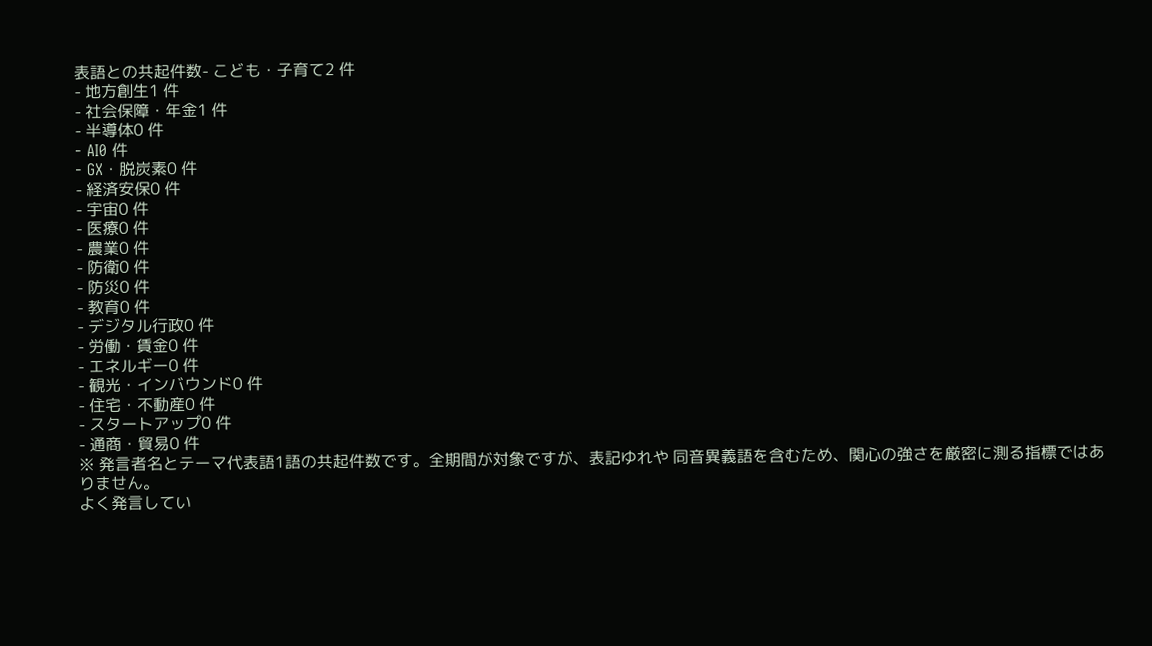表語との共起件数- こども・子育て2 件
- 地方創生1 件
- 社会保障・年金1 件
- 半導体0 件
- AI0 件
- GX・脱炭素0 件
- 経済安保0 件
- 宇宙0 件
- 医療0 件
- 農業0 件
- 防衛0 件
- 防災0 件
- 教育0 件
- デジタル行政0 件
- 労働・賃金0 件
- エネルギー0 件
- 観光・インバウンド0 件
- 住宅・不動産0 件
- スタートアップ0 件
- 通商・貿易0 件
※ 発言者名とテーマ代表語1語の共起件数です。全期間が対象ですが、表記ゆれや 同音異義語を含むため、関心の強さを厳密に測る指標ではありません。
よく発言してい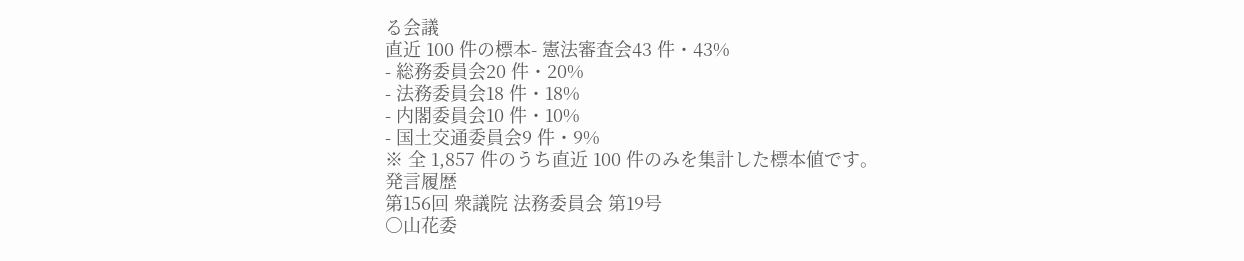る会議
直近 100 件の標本- 憲法審査会43 件・43%
- 総務委員会20 件・20%
- 法務委員会18 件・18%
- 内閣委員会10 件・10%
- 国土交通委員会9 件・9%
※ 全 1,857 件のうち直近 100 件のみを集計した標本値です。
発言履歴
第156回 衆議院 法務委員会 第19号
○山花委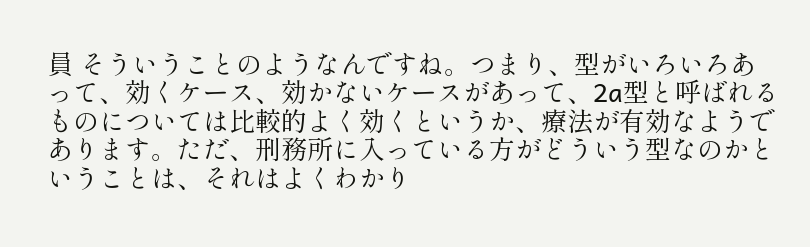員 そういうことのようなんですね。つまり、型がいろいろあって、効くケース、効かないケースがあって、2a型と呼ばれるものについては比較的よく効くというか、療法が有効なようであります。ただ、刑務所に入っている方がどういう型なのかということは、それはよくわかり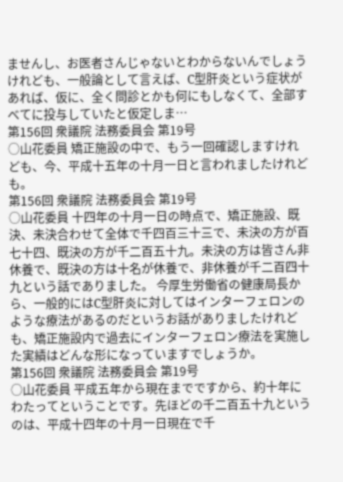ませんし、お医者さんじゃないとわからないんでしょうけれども、一般論として言えば、C型肝炎という症状があれば、仮に、全く問診とかも何にもしなくて、全部すべてに投与していたと仮定しま…
第156回 衆議院 法務委員会 第19号
○山花委員 矯正施設の中で、もう一回確認しますけれども、今、平成十五年の十月一日と言われましたけれども。
第156回 衆議院 法務委員会 第19号
○山花委員 十四年の十月一日の時点で、矯正施設、既決、未決合わせて全体で千四百三十三で、未決の方が百七十四、既決の方が千二百五十九。未決の方は皆さん非休養で、既決の方は十名が休養で、非休養が千二百四十九という話でありました。 今厚生労働省の健康局長から、一般的にはC型肝炎に対してはインターフェロンのような療法があるのだというお話がありましたけれども、矯正施設内で過去にインターフェロン療法を実施した実績はどんな形になっていますでしょうか。
第156回 衆議院 法務委員会 第19号
○山花委員 平成五年から現在までですから、約十年にわたってということです。先ほどの千二百五十九というのは、平成十四年の十月一日現在で千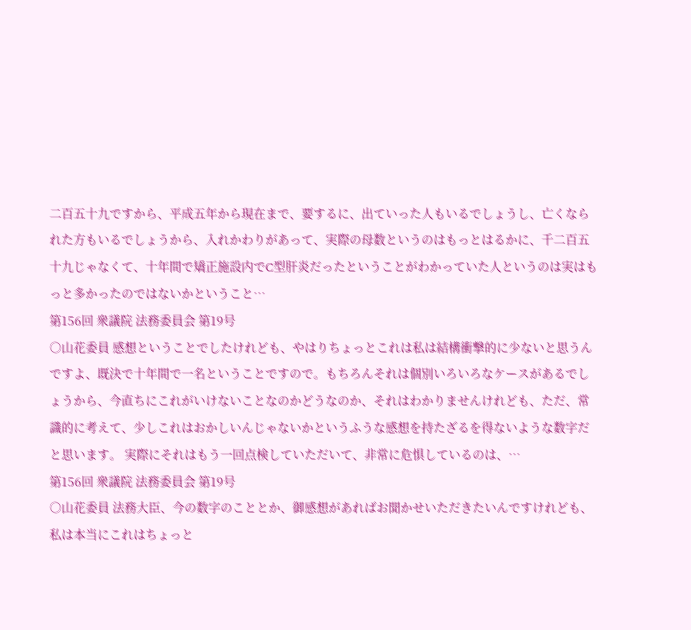二百五十九ですから、平成五年から現在まで、要するに、出ていった人もいるでしょうし、亡くなられた方もいるでしょうから、入れかわりがあって、実際の母数というのはもっとはるかに、千二百五十九じゃなくて、十年間で矯正施設内でC型肝炎だったということがわかっていた人というのは実はもっと多かったのではないかということ…
第156回 衆議院 法務委員会 第19号
○山花委員 感想ということでしたけれども、やはりちょっとこれは私は結構衝撃的に少ないと思うんですよ、既決で十年間で一名ということですので。もちろんそれは個別いろいろなケースがあるでしょうから、今直ちにこれがいけないことなのかどうなのか、それはわかりませんけれども、ただ、常識的に考えて、少しこれはおかしいんじゃないかというふうな感想を持たざるを得ないような数字だと思います。 実際にそれはもう一回点検していただいて、非常に危惧しているのは、…
第156回 衆議院 法務委員会 第19号
○山花委員 法務大臣、今の数字のこととか、御感想があればお聞かせいただきたいんですけれども、私は本当にこれはちょっと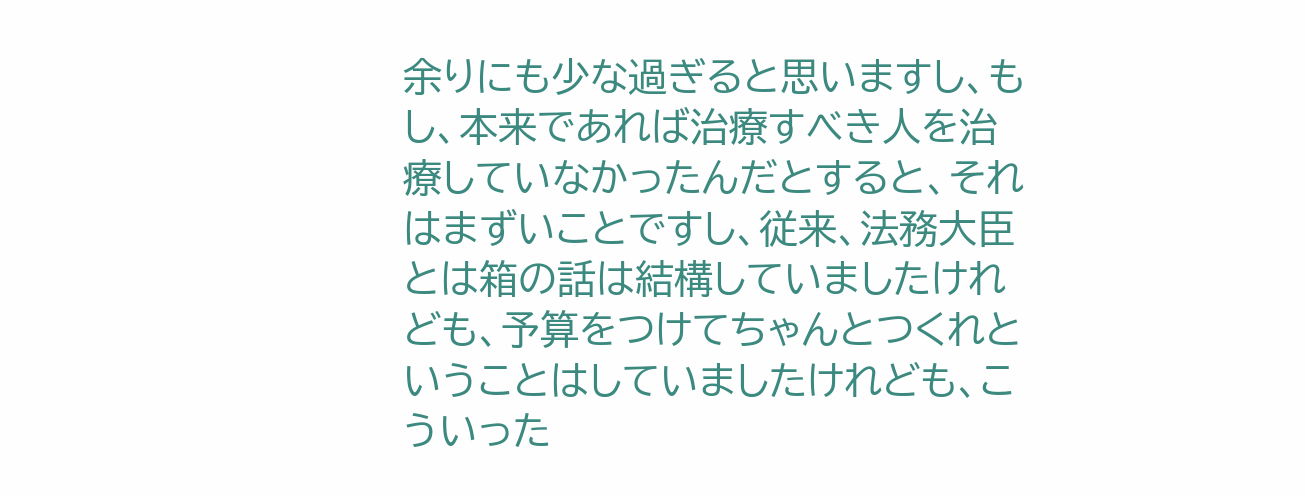余りにも少な過ぎると思いますし、もし、本来であれば治療すべき人を治療していなかったんだとすると、それはまずいことですし、従来、法務大臣とは箱の話は結構していましたけれども、予算をつけてちゃんとつくれということはしていましたけれども、こういった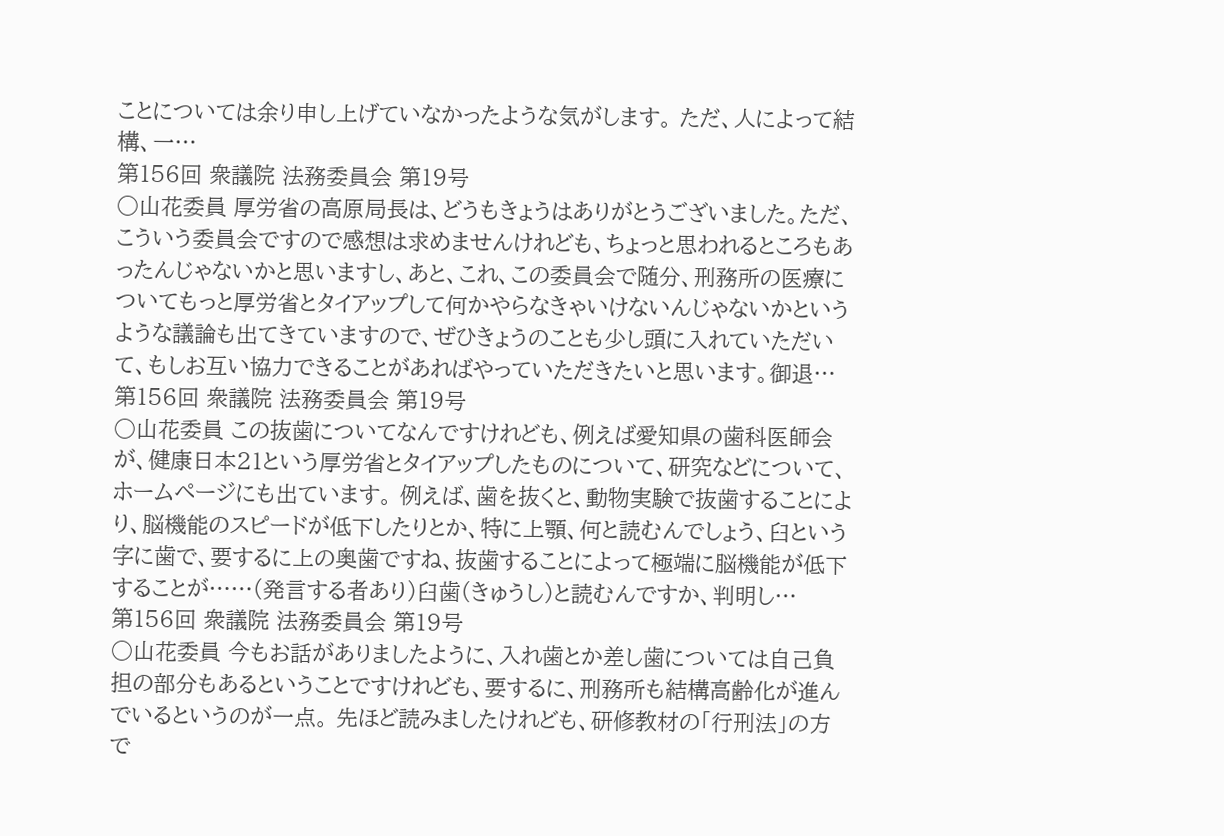ことについては余り申し上げていなかったような気がします。 ただ、人によって結構、一…
第156回 衆議院 法務委員会 第19号
○山花委員 厚労省の高原局長は、どうもきょうはありがとうございました。ただ、こういう委員会ですので感想は求めませんけれども、ちょっと思われるところもあったんじゃないかと思いますし、あと、これ、この委員会で随分、刑務所の医療についてもっと厚労省とタイアップして何かやらなきゃいけないんじゃないかというような議論も出てきていますので、ぜひきょうのことも少し頭に入れていただいて、もしお互い協力できることがあればやっていただきたいと思います。御退…
第156回 衆議院 法務委員会 第19号
○山花委員 この抜歯についてなんですけれども、例えば愛知県の歯科医師会が、健康日本21という厚労省とタイアップしたものについて、研究などについて、ホームページにも出ています。 例えば、歯を抜くと、動物実験で抜歯することにより、脳機能のスピードが低下したりとか、特に上顎、何と読むんでしょう、臼という字に歯で、要するに上の奥歯ですね、抜歯することによって極端に脳機能が低下することが……(発言する者あり)臼歯(きゅうし)と読むんですか、判明し…
第156回 衆議院 法務委員会 第19号
○山花委員 今もお話がありましたように、入れ歯とか差し歯については自己負担の部分もあるということですけれども、要するに、刑務所も結構高齢化が進んでいるというのが一点。 先ほど読みましたけれども、研修教材の「行刑法」の方で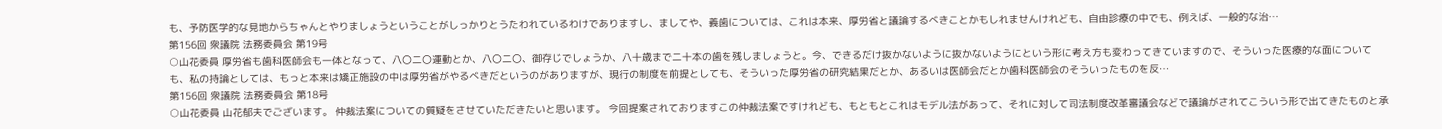も、予防医学的な見地からちゃんとやりましょうということがしっかりとうたわれているわけでありますし、ましてや、義歯については、これは本来、厚労省と議論するべきことかもしれませんけれども、自由診療の中でも、例えば、一般的な治…
第156回 衆議院 法務委員会 第19号
○山花委員 厚労省も歯科医師会も一体となって、八〇二〇運動とか、八〇二〇、御存じでしょうか、八十歳まで二十本の歯を残しましょうと。今、できるだけ抜かないように抜かないようにという形に考え方も変わってきていますので、そういった医療的な面についても、私の持論としては、もっと本来は矯正施設の中は厚労省がやるべきだというのがありますが、現行の制度を前提としても、そういった厚労省の研究結果だとか、あるいは医師会だとか歯科医師会のそういったものを反…
第156回 衆議院 法務委員会 第18号
○山花委員 山花郁夫でございます。 仲裁法案についての質疑をさせていただきたいと思います。 今回提案されておりますこの仲裁法案ですけれども、もともとこれはモデル法があって、それに対して司法制度改革審議会などで議論がされてこういう形で出てきたものと承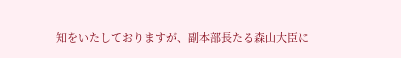知をいたしておりますが、副本部長たる森山大臣に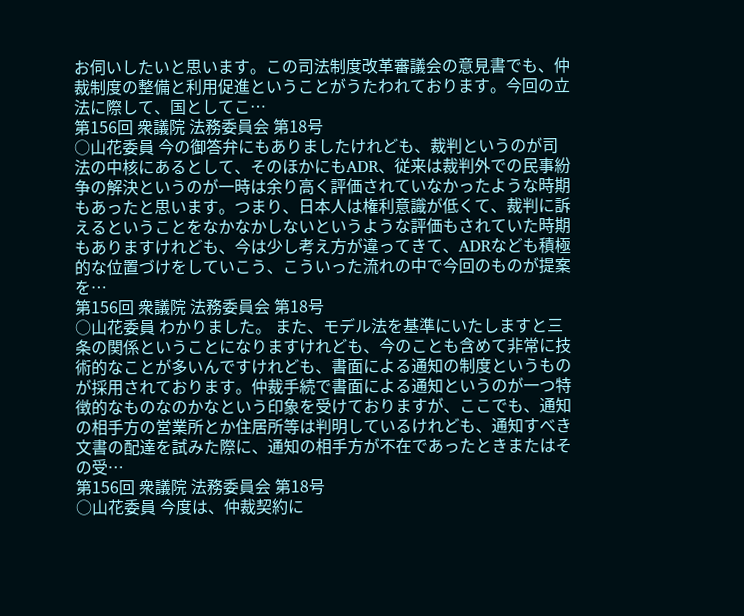お伺いしたいと思います。この司法制度改革審議会の意見書でも、仲裁制度の整備と利用促進ということがうたわれております。今回の立法に際して、国としてこ…
第156回 衆議院 法務委員会 第18号
○山花委員 今の御答弁にもありましたけれども、裁判というのが司法の中核にあるとして、そのほかにもADR、従来は裁判外での民事紛争の解決というのが一時は余り高く評価されていなかったような時期もあったと思います。つまり、日本人は権利意識が低くて、裁判に訴えるということをなかなかしないというような評価もされていた時期もありますけれども、今は少し考え方が違ってきて、ADRなども積極的な位置づけをしていこう、こういった流れの中で今回のものが提案を…
第156回 衆議院 法務委員会 第18号
○山花委員 わかりました。 また、モデル法を基準にいたしますと三条の関係ということになりますけれども、今のことも含めて非常に技術的なことが多いんですけれども、書面による通知の制度というものが採用されております。仲裁手続で書面による通知というのが一つ特徴的なものなのかなという印象を受けておりますが、ここでも、通知の相手方の営業所とか住居所等は判明しているけれども、通知すべき文書の配達を試みた際に、通知の相手方が不在であったときまたはその受…
第156回 衆議院 法務委員会 第18号
○山花委員 今度は、仲裁契約に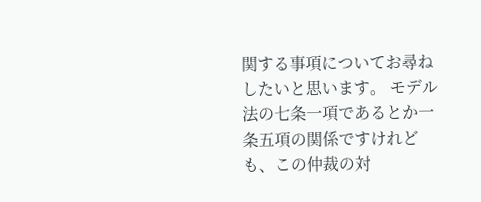関する事項についてお尋ねしたいと思います。 モデル法の七条一項であるとか一条五項の関係ですけれども、この仲裁の対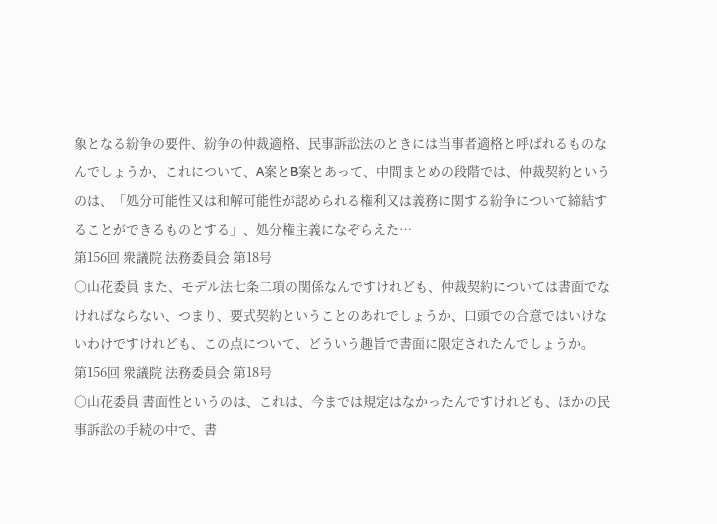象となる紛争の要件、紛争の仲裁適格、民事訴訟法のときには当事者適格と呼ばれるものなんでしょうか、これについて、A案とB案とあって、中間まとめの段階では、仲裁契約というのは、「処分可能性又は和解可能性が認められる権利又は義務に関する紛争について締結することができるものとする」、処分権主義になぞらえた…
第156回 衆議院 法務委員会 第18号
○山花委員 また、モデル法七条二項の関係なんですけれども、仲裁契約については書面でなければならない、つまり、要式契約ということのあれでしょうか、口頭での合意ではいけないわけですけれども、この点について、どういう趣旨で書面に限定されたんでしょうか。
第156回 衆議院 法務委員会 第18号
○山花委員 書面性というのは、これは、今までは規定はなかったんですけれども、ほかの民事訴訟の手続の中で、書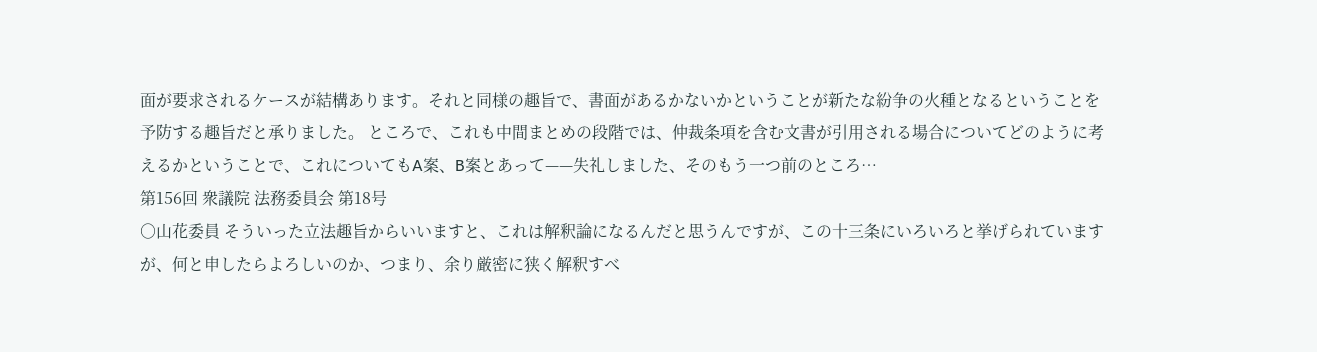面が要求されるケースが結構あります。それと同様の趣旨で、書面があるかないかということが新たな紛争の火種となるということを予防する趣旨だと承りました。 ところで、これも中間まとめの段階では、仲裁条項を含む文書が引用される場合についてどのように考えるかということで、これについてもA案、B案とあって——失礼しました、そのもう一つ前のところ…
第156回 衆議院 法務委員会 第18号
○山花委員 そういった立法趣旨からいいますと、これは解釈論になるんだと思うんですが、この十三条にいろいろと挙げられていますが、何と申したらよろしいのか、つまり、余り厳密に狭く解釈すべ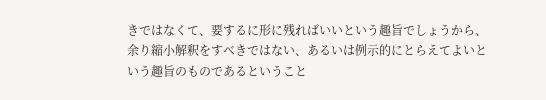きではなくて、要するに形に残ればいいという趣旨でしょうから、余り縮小解釈をすべきではない、あるいは例示的にとらえてよいという趣旨のものであるということ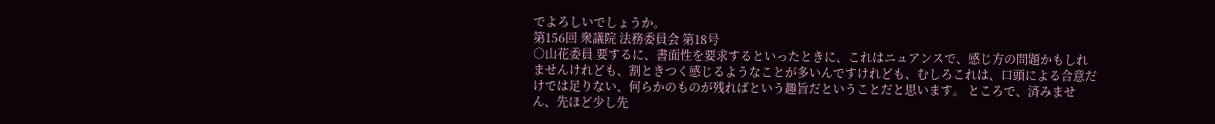でよろしいでしょうか。
第156回 衆議院 法務委員会 第18号
○山花委員 要するに、書面性を要求するといったときに、これはニュアンスで、感じ方の問題かもしれませんけれども、割ときつく感じるようなことが多いんですけれども、むしろこれは、口頭による合意だけでは足りない、何らかのものが残ればという趣旨だということだと思います。 ところで、済みません、先ほど少し先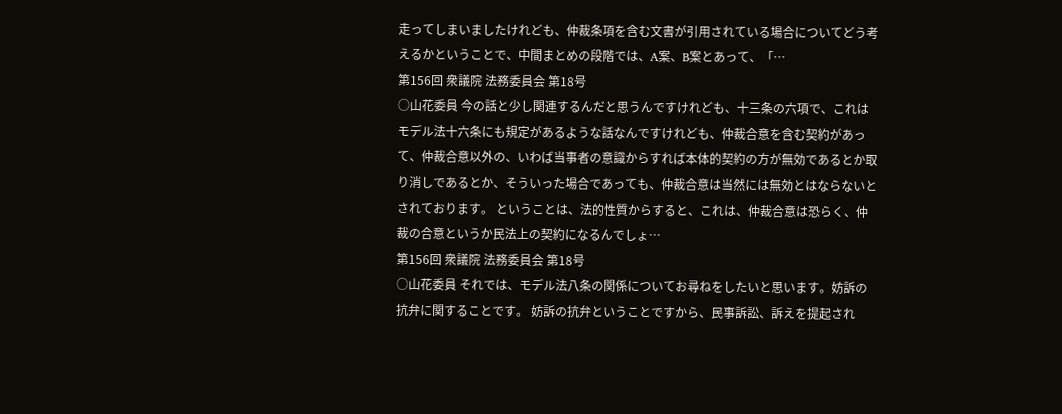走ってしまいましたけれども、仲裁条項を含む文書が引用されている場合についてどう考えるかということで、中間まとめの段階では、A案、B案とあって、「…
第156回 衆議院 法務委員会 第18号
○山花委員 今の話と少し関連するんだと思うんですけれども、十三条の六項で、これはモデル法十六条にも規定があるような話なんですけれども、仲裁合意を含む契約があって、仲裁合意以外の、いわば当事者の意識からすれば本体的契約の方が無効であるとか取り消しであるとか、そういった場合であっても、仲裁合意は当然には無効とはならないとされております。 ということは、法的性質からすると、これは、仲裁合意は恐らく、仲裁の合意というか民法上の契約になるんでしょ…
第156回 衆議院 法務委員会 第18号
○山花委員 それでは、モデル法八条の関係についてお尋ねをしたいと思います。妨訴の抗弁に関することです。 妨訴の抗弁ということですから、民事訴訟、訴えを提起され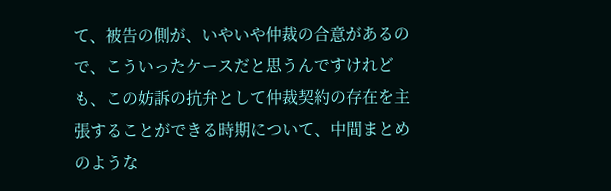て、被告の側が、いやいや仲裁の合意があるので、こういったケースだと思うんですけれども、この妨訴の抗弁として仲裁契約の存在を主張することができる時期について、中間まとめのような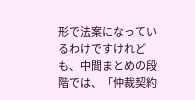形で法案になっているわけですけれども、中間まとめの段階では、「仲裁契約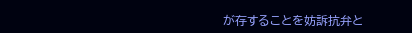が存することを妨訴抗弁と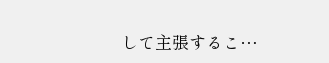して主張するこ…